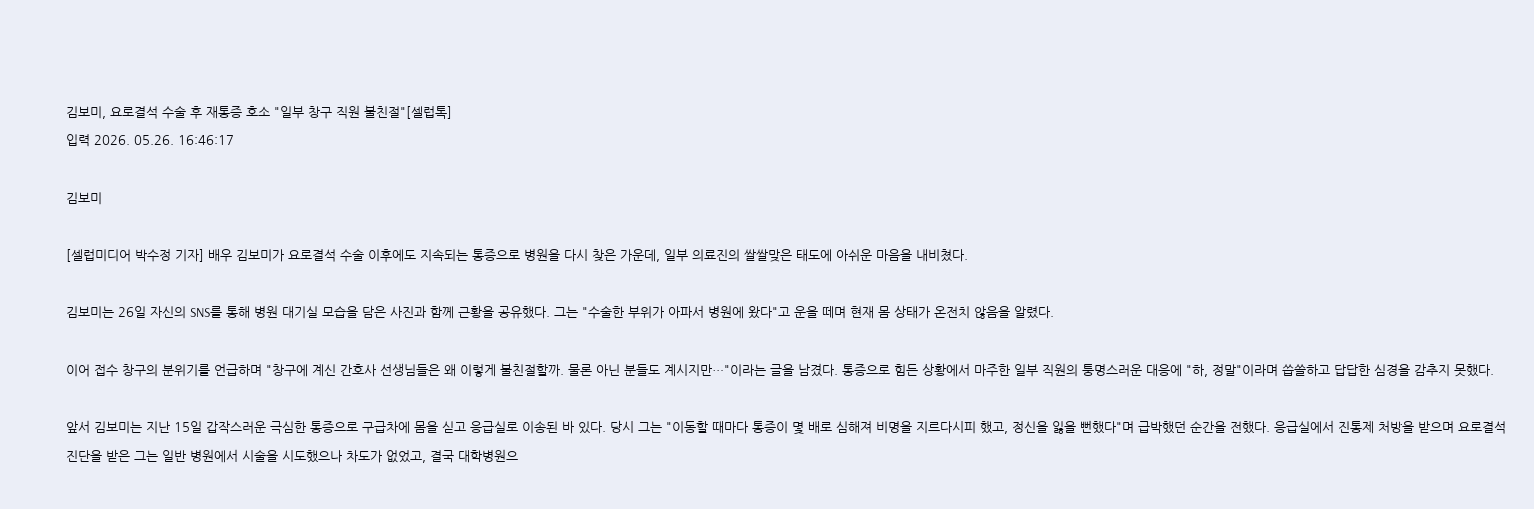김보미, 요로결석 수술 후 재통증 호소 "일부 창구 직원 불친절"[셀럽톡]
입력 2026. 05.26. 16:46:17

김보미

[셀럽미디어 박수정 기자] 배우 김보미가 요로결석 수술 이후에도 지속되는 통증으로 병원을 다시 찾은 가운데, 일부 의료진의 쌀쌀맞은 태도에 아쉬운 마음을 내비쳤다.

김보미는 26일 자신의 SNS를 통해 병원 대기실 모습을 담은 사진과 함께 근황을 공유했다. 그는 "수술한 부위가 아파서 병원에 왔다"고 운을 떼며 현재 몸 상태가 온전치 않음을 알렸다.

이어 접수 창구의 분위기를 언급하며 "창구에 계신 간호사 선생님들은 왜 이렇게 불친절할까. 물론 아닌 분들도 계시지만…"이라는 글을 남겼다. 통증으로 힘든 상황에서 마주한 일부 직원의 퉁명스러운 대응에 "하, 정말"이라며 씁쓸하고 답답한 심경을 감추지 못했다.

앞서 김보미는 지난 15일 갑작스러운 극심한 통증으로 구급차에 몸을 싣고 응급실로 이송된 바 있다. 당시 그는 "이동할 때마다 통증이 몇 배로 심해져 비명을 지르다시피 했고, 정신을 잃을 뻔했다"며 급박했던 순간을 전했다. 응급실에서 진통제 처방을 받으며 요로결석 진단을 받은 그는 일반 병원에서 시술을 시도했으나 차도가 없었고, 결국 대학병원으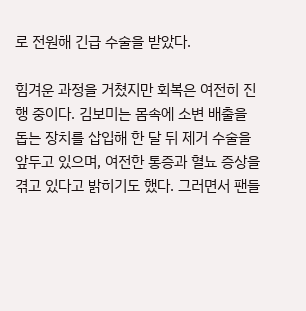로 전원해 긴급 수술을 받았다.

힘겨운 과정을 거쳤지만 회복은 여전히 진행 중이다. 김보미는 몸속에 소변 배출을 돕는 장치를 삽입해 한 달 뒤 제거 수술을 앞두고 있으며, 여전한 통증과 혈뇨 증상을 겪고 있다고 밝히기도 했다. 그러면서 팬들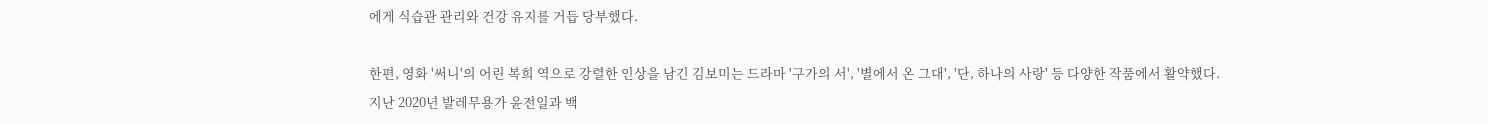에게 식습관 관리와 건강 유지를 거듭 당부했다.

한편, 영화 '써니'의 어린 복희 역으로 강렬한 인상을 남긴 김보미는 드라마 '구가의 서', '별에서 온 그대', '단, 하나의 사랑' 등 다양한 작품에서 활약했다. 지난 2020년 발레무용가 윤전일과 백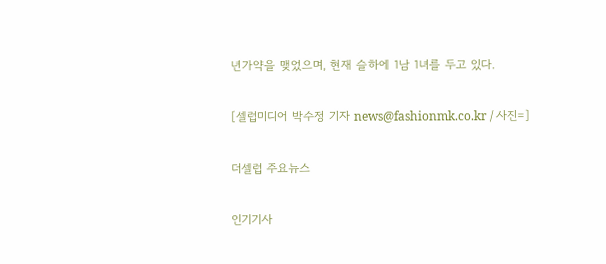년가약을 맺었으며, 현재 슬하에 1남 1녀를 두고 있다.

[셀럽미디어 박수정 기자 news@fashionmk.co.kr / 사진=]

더셀럽 주요뉴스

인기기사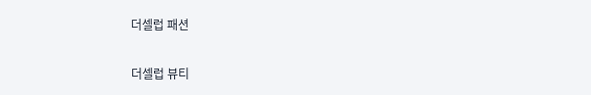더셀럽 패션

더셀럽 뷰티